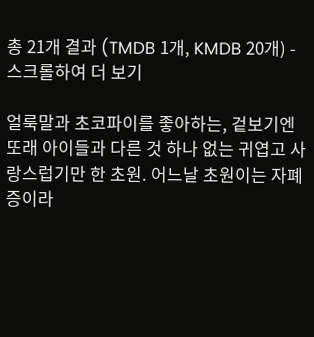총 21개 결과 (TMDB 1개, KMDB 20개) - 스크롤하여 더 보기

얼룩말과 초코파이를 좋아하는, 겉보기엔 또래 아이들과 다른 것 하나 없는 귀엽고 사랑스럽기만 한 초원. 어느날 초원이는 자폐증이라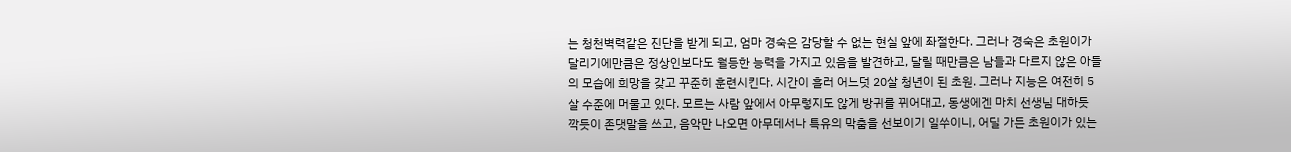는 청천벽력같은 진단을 받게 되고, 엄마 경숙은 감당할 수 없는 현실 앞에 좌절한다. 그러나 경숙은 초원이가 달리기에만큼은 정상인보다도 월등한 능력을 가지고 있음을 발견하고, 달릴 때만큼은 남들과 다르지 않은 아들의 모습에 희망을 갖고 꾸준히 훈련시킨다. 시간이 흘러 어느덧 20살 청년이 된 초원. 그러나 지능은 여전히 5살 수준에 머물고 있다. 모르는 사람 앞에서 아무렇지도 않게 방귀를 뀌어대고, 동생에겐 마치 선생님 대하듯 깍듯이 존댓말을 쓰고, 음악만 나오면 아무데서나 특유의 막춤을 선보이기 일쑤이니, 어딜 가든 초원이가 있는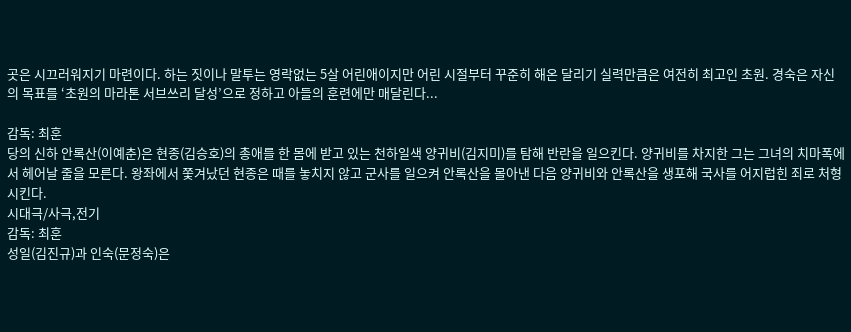곳은 시끄러워지기 마련이다. 하는 짓이나 말투는 영락없는 5살 어린애이지만 어린 시절부터 꾸준히 해온 달리기 실력만큼은 여전히 최고인 초원. 경숙은 자신의 목표를 ‘초원의 마라톤 서브쓰리 달성’으로 정하고 아들의 훈련에만 매달린다...

감독: 최훈
당의 신하 안록산(이예춘)은 현종(김승호)의 총애를 한 몸에 받고 있는 천하일색 양귀비(김지미)를 탐해 반란을 일으킨다. 양귀비를 차지한 그는 그녀의 치마폭에서 헤어날 줄을 모른다. 왕좌에서 쫓겨났던 현종은 때를 놓치지 않고 군사를 일으켜 안록산을 몰아낸 다음 양귀비와 안록산을 생포해 국사를 어지럽힌 죄로 처형시킨다.
시대극/사극,전기
감독: 최훈
성일(김진규)과 인숙(문정숙)은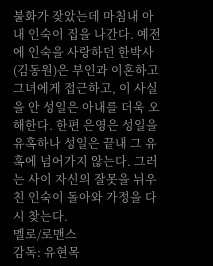불화가 잦았는데 마침내 아내 인숙이 집을 나간다. 예전에 인숙을 사랑하던 한박사(김동원)은 부인과 이혼하고 그녀에게 접근하고, 이 사실을 안 성일은 아내를 더욱 오해한다. 한편 은영은 성일을 유혹하나 성일은 끝내 그 유혹에 넘어가지 않는다. 그러는 사이 자신의 잘못을 뉘우친 인숙이 돌아와 가정을 다시 찾는다.
멜로/로맨스
감독: 유현목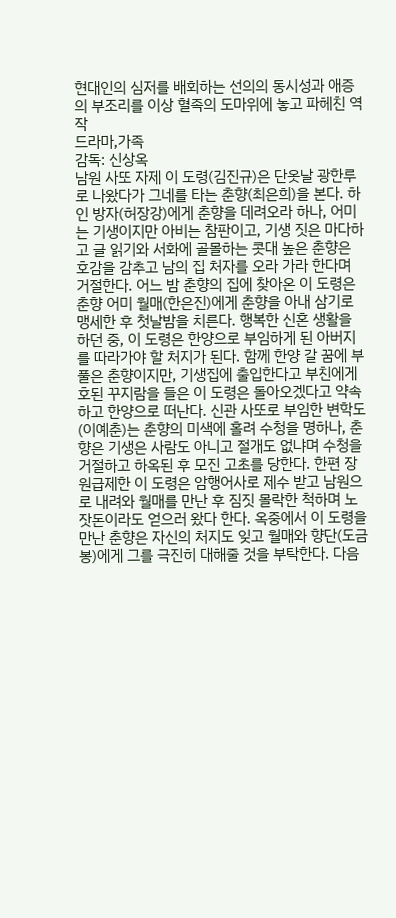현대인의 심저를 배회하는 선의의 동시성과 애증의 부조리를 이상 혈족의 도마위에 놓고 파헤친 역작
드라마,가족
감독: 신상옥
남원 사또 자제 이 도령(김진규)은 단옷날 광한루로 나왔다가 그네를 타는 춘향(최은희)을 본다. 하인 방자(허장강)에게 춘향을 데려오라 하나, 어미는 기생이지만 아비는 참판이고, 기생 짓은 마다하고 글 읽기와 서화에 골몰하는 콧대 높은 춘향은 호감을 감추고 남의 집 처자를 오라 가라 한다며 거절한다. 어느 밤 춘향의 집에 찾아온 이 도령은 춘향 어미 월매(한은진)에게 춘향을 아내 삼기로 맹세한 후 첫날밤을 치른다. 행복한 신혼 생활을 하던 중, 이 도령은 한양으로 부임하게 된 아버지를 따라가야 할 처지가 된다. 함께 한양 갈 꿈에 부풀은 춘향이지만, 기생집에 출입한다고 부친에게 호된 꾸지람을 들은 이 도령은 돌아오겠다고 약속하고 한양으로 떠난다. 신관 사또로 부임한 변학도(이예춘)는 춘향의 미색에 홀려 수청을 명하나, 춘향은 기생은 사람도 아니고 절개도 없냐며 수청을 거절하고 하옥된 후 모진 고초를 당한다. 한편 장원급제한 이 도령은 암행어사로 제수 받고 남원으로 내려와 월매를 만난 후 짐짓 몰락한 척하며 노잣돈이라도 얻으러 왔다 한다. 옥중에서 이 도령을 만난 춘향은 자신의 처지도 잊고 월매와 향단(도금봉)에게 그를 극진히 대해줄 것을 부탁한다. 다음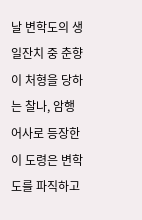날 변학도의 생일잔치 중 춘향이 처형을 당하는 찰나, 암행어사로 등장한 이 도령은 변학도를 파직하고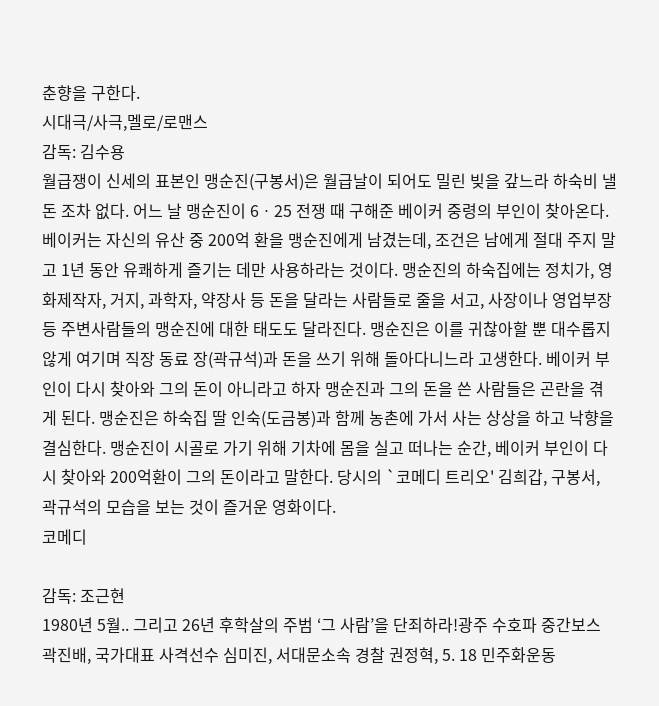춘향을 구한다.
시대극/사극,멜로/로맨스
감독: 김수용
월급쟁이 신세의 표본인 맹순진(구봉서)은 월급날이 되어도 밀린 빚을 갚느라 하숙비 낼 돈 조차 없다. 어느 날 맹순진이 6ㆍ25 전쟁 때 구해준 베이커 중령의 부인이 찾아온다. 베이커는 자신의 유산 중 200억 환을 맹순진에게 남겼는데, 조건은 남에게 절대 주지 말고 1년 동안 유쾌하게 즐기는 데만 사용하라는 것이다. 맹순진의 하숙집에는 정치가, 영화제작자, 거지, 과학자, 약장사 등 돈을 달라는 사람들로 줄을 서고, 사장이나 영업부장 등 주변사람들의 맹순진에 대한 태도도 달라진다. 맹순진은 이를 귀찮아할 뿐 대수롭지 않게 여기며 직장 동료 장(곽규석)과 돈을 쓰기 위해 돌아다니느라 고생한다. 베이커 부인이 다시 찾아와 그의 돈이 아니라고 하자 맹순진과 그의 돈을 쓴 사람들은 곤란을 겪게 된다. 맹순진은 하숙집 딸 인숙(도금봉)과 함께 농촌에 가서 사는 상상을 하고 낙향을 결심한다. 맹순진이 시골로 가기 위해 기차에 몸을 실고 떠나는 순간, 베이커 부인이 다시 찾아와 200억환이 그의 돈이라고 말한다. 당시의 `코메디 트리오' 김희갑, 구봉서, 곽규석의 모습을 보는 것이 즐거운 영화이다.
코메디

감독: 조근현
1980년 5월.. 그리고 26년 후학살의 주범 ‘그 사람’을 단죄하라!광주 수호파 중간보스 곽진배, 국가대표 사격선수 심미진, 서대문소속 경찰 권정혁, 5. 18 민주화운동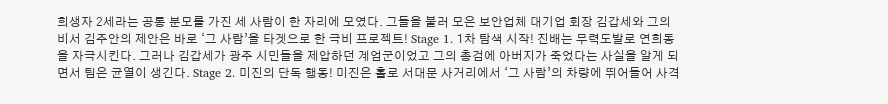희생자 2세라는 공통 분모를 가진 세 사람이 한 자리에 모였다. 그들을 불러 모은 보안업체 대기업 회장 김갑세와 그의 비서 김주안의 제안은 바로 ‘그 사람’을 타겟으로 한 극비 프로젝트! Stage 1. 1차 탐색 시작! 진배는 무력도발로 연희동을 자극시킨다. 그러나 김갑세가 광주 시민들을 제압하던 계엄군이었고 그의 총검에 아버지가 죽었다는 사실을 알게 되면서 팀은 균열이 생긴다. Stage 2. 미진의 단독 행동! 미진은 홀로 서대문 사거리에서 ‘그 사람’의 차량에 뛰어들어 사격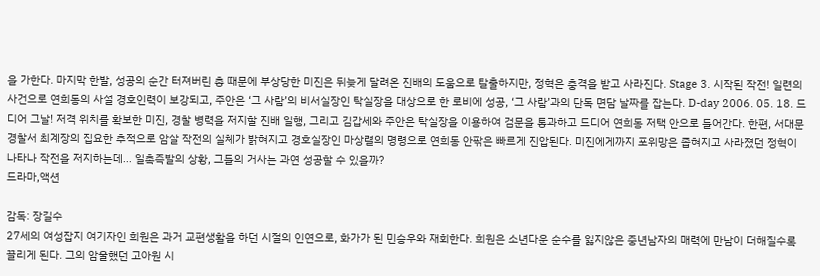을 가한다. 마지막 한발, 성공의 순간 터져버린 총 때문에 부상당한 미진은 뒤늦게 달려온 진배의 도움으로 탈출하지만, 정혁은 충격을 받고 사라진다. Stage 3. 시작된 작전! 일련의 사건으로 연희동의 사설 경호인력이 보강되고, 주안은 ‘그 사람’의 비서실장인 탁실장을 대상으로 한 로비에 성공, ‘그 사람’과의 단독 면담 날짜를 잡는다. D-day 2006. 05. 18. 드디어 그날! 저격 위치를 확보한 미진, 경찰 병력을 저지할 진배 일행, 그리고 김갑세와 주안은 탁실장을 이용하여 검문을 통과하고 드디어 연희동 저택 안으로 들어간다. 한편, 서대문경찰서 최계장의 집요한 추적으로 암살 작전의 실체가 밝혀지고 경호실장인 마상렬의 명령으로 연희동 안팎은 빠르게 진압된다. 미진에게까지 포위망은 좁혀지고 사라졌던 정혁이 나타나 작전을 저지하는데... 일촉즉발의 상황, 그들의 거사는 과연 성공할 수 있을까?
드라마,액션

감독: 장길수
27세의 여성잡지 여기자인 희원은 과거 교편생활을 하던 시절의 인연으로, 화가가 된 민승우와 재회한다. 희원은 소년다운 순수를 잃지않은 중년남자의 매력에 만남이 더해질수록 끌리게 된다. 그의 암울했던 고아원 시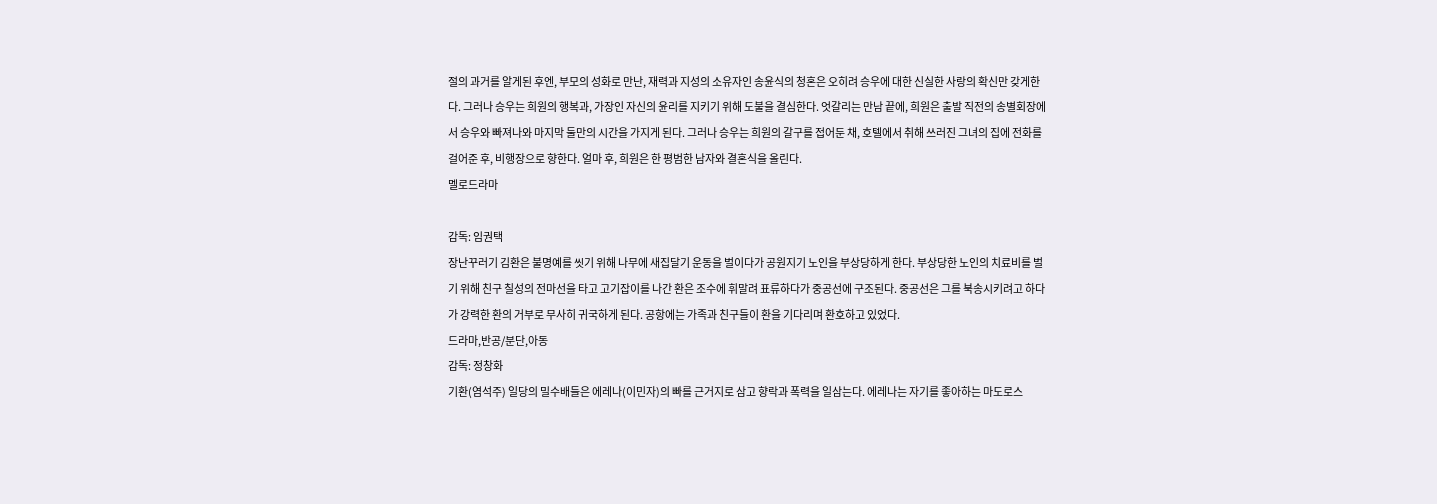절의 과거를 알게된 후엔, 부모의 성화로 만난, 재력과 지성의 소유자인 송윤식의 청혼은 오히려 승우에 대한 신실한 사랑의 확신만 갖게한다. 그러나 승우는 희원의 행복과, 가장인 자신의 윤리를 지키기 위해 도불을 결심한다. 엇갈리는 만남 끝에, 희원은 출발 직전의 송별회장에서 승우와 빠져나와 마지막 둘만의 시간을 가지게 된다. 그러나 승우는 희원의 갈구를 접어둔 채, 호텔에서 취해 쓰러진 그녀의 집에 전화를 걸어준 후, 비행장으로 향한다. 얼마 후, 희원은 한 평범한 남자와 결혼식을 올린다.
멜로드라마

감독: 임권택
장난꾸러기 김환은 불명예를 씻기 위해 나무에 새집달기 운동을 벌이다가 공원지기 노인을 부상당하게 한다. 부상당한 노인의 치료비를 벌기 위해 친구 칠성의 전마선을 타고 고기잡이를 나간 환은 조수에 휘말려 표류하다가 중공선에 구조된다. 중공선은 그를 북송시키려고 하다가 강력한 환의 거부로 무사히 귀국하게 된다. 공항에는 가족과 친구들이 환을 기다리며 환호하고 있었다.
드라마,반공/분단,아동
감독: 정창화
기환(염석주) 일당의 밀수배들은 에레나(이민자)의 빠를 근거지로 삼고 향락과 폭력을 일삼는다. 에레나는 자기를 좋아하는 마도로스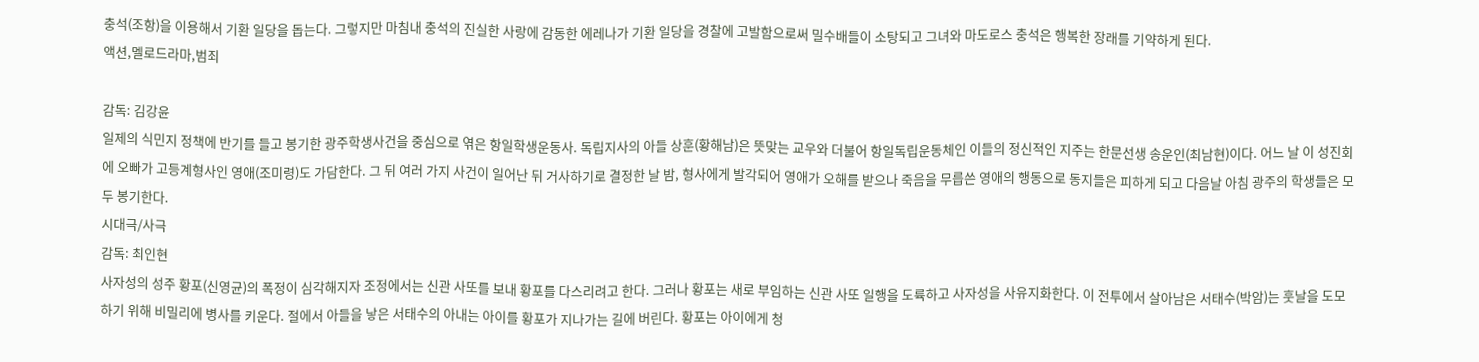충석(조항)을 이용해서 기환 일당을 돕는다. 그렇지만 마침내 충석의 진실한 사랑에 감동한 에레나가 기환 일당을 경찰에 고발함으로써 밀수배들이 소탕되고 그녀와 마도로스 충석은 행복한 장래를 기약하게 된다.
액션,멜로드라마,범죄

감독: 김강윤
일제의 식민지 정책에 반기를 들고 봉기한 광주학생사건을 중심으로 엮은 항일학생운동사. 독립지사의 아들 상훈(황해남)은 뜻맞는 교우와 더불어 항일독립운동체인 이들의 정신적인 지주는 한문선생 송운인(최남현)이다. 어느 날 이 성진회에 오빠가 고등계형사인 영애(조미령)도 가담한다. 그 뒤 여러 가지 사건이 일어난 뒤 거사하기로 결정한 날 밤, 형사에게 발각되어 영애가 오해를 받으나 죽음을 무릅쓴 영애의 행동으로 동지들은 피하게 되고 다음날 아침 광주의 학생들은 모두 봉기한다.
시대극/사극
감독: 최인현
사자성의 성주 황포(신영균)의 폭정이 심각해지자 조정에서는 신관 사또를 보내 황포를 다스리려고 한다. 그러나 황포는 새로 부임하는 신관 사또 일행을 도륙하고 사자성을 사유지화한다. 이 전투에서 살아남은 서태수(박암)는 훗날을 도모하기 위해 비밀리에 병사를 키운다. 절에서 아들을 낳은 서태수의 아내는 아이를 황포가 지나가는 길에 버린다. 황포는 아이에게 청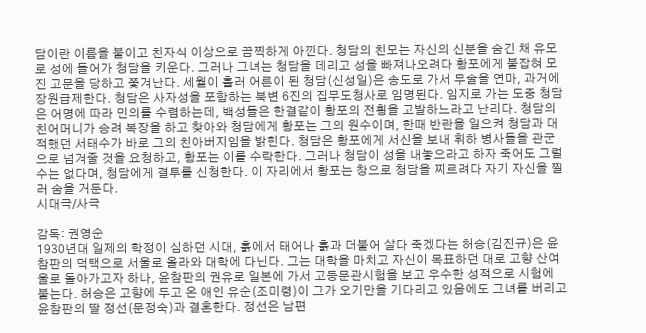담이란 이름을 붙이고 친자식 이상으로 끔찍하게 아낀다. 청담의 친모는 자신의 신분을 숨긴 채 유모로 성에 들어가 청담을 키운다. 그러나 그녀는 청담을 데리고 성을 빠져나오려다 황포에게 붙잡혀 모진 고문을 당하고 쫓겨난다. 세월이 흘러 어른이 된 청담(신성일)은 송도로 가서 무술을 연마, 과거에 장원급제한다. 청담은 사자성을 포함하는 북변 6진의 집무도청사로 임명된다. 임지로 가는 도중 청담은 어명에 따라 민의를 수렴하는데, 백성들은 한결같이 황포의 전횡을 고발하느라고 난리다. 청담의 친어머니가 승려 복장을 하고 찾아와 청담에게 황포는 그의 원수이며, 한때 반란을 일으켜 청담과 대적했던 서태수가 바로 그의 친아버지임을 밝힌다. 청담은 황포에게 서신을 보내 휘하 병사들을 관군으로 넘겨줄 것을 요청하고, 황포는 이를 수락한다. 그러나 청담이 성을 내놓으라고 하자 죽어도 그럴 수는 없다며, 청담에게 결투를 신청한다. 이 자리에서 황포는 창으로 청담을 찌르려다 자기 자신을 찔러 숨을 거둔다.
시대극/사극

감독: 권영순
1930년대 일제의 학정이 심하던 시대, 흙에서 태어나 흙과 더불어 살다 죽겠다는 허승(김진규)은 윤참판의 덕택으로 서울로 올라와 대학에 다닌다. 그는 대학을 마치고 자신이 목표하던 대로 고향 산여울로 돌아가고자 하나, 윤참판의 권유로 일본에 가서 고등문관시험을 보고 우수한 성적으로 시험에 붙는다. 허승은 고향에 두고 온 애인 유순(조미령)이 그가 오기만을 기다리고 있음에도 그녀를 버리고 윤참판의 딸 정선(문정숙)과 결혼한다. 정선은 남편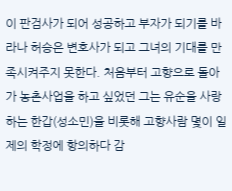이 판검사가 되어 성공하고 부자가 되기를 바라나 허승은 변호사가 되고 그녀의 기대를 만족시켜주지 못한다. 처음부터 고향으로 돌아가 농촌사업을 하고 싶었던 그는 유순을 사랑하는 한갑(성소민)을 비롯해 고향사람 몇이 일제의 학정에 항의하다 감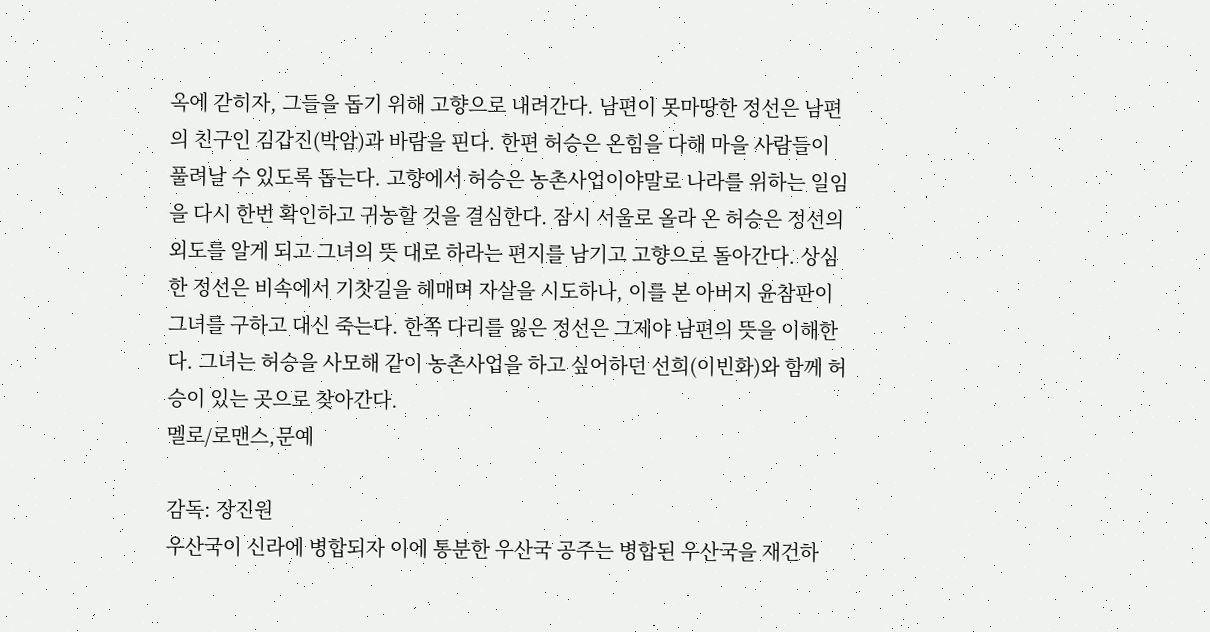옥에 갇히자, 그들을 돕기 위해 고향으로 내려간다. 남편이 못마땅한 정선은 남편의 친구인 김갑진(박암)과 바람을 핀다. 한편 허승은 온힘을 다해 마을 사람들이 풀려날 수 있도록 돕는다. 고향에서 허승은 농촌사업이야말로 나라를 위하는 일임을 다시 한번 확인하고 귀농할 것을 결심한다. 잠시 서울로 올라 온 허승은 정선의 외도를 알게 되고 그녀의 뜻 대로 하라는 편지를 남기고 고향으로 돌아간다. 상심한 정선은 비속에서 기찻길을 헤매며 자살을 시도하나, 이를 본 아버지 윤참판이 그녀를 구하고 대신 죽는다. 한쪽 다리를 잃은 정선은 그제야 남편의 뜻을 이해한다. 그녀는 허승을 사모해 같이 농촌사업을 하고 싶어하던 선희(이빈화)와 함께 허승이 있는 곳으로 찾아간다.
멜로/로맨스,문예

감독: 장진원
우산국이 신라에 병합되자 이에 통분한 우산국 공주는 병합된 우산국을 재건하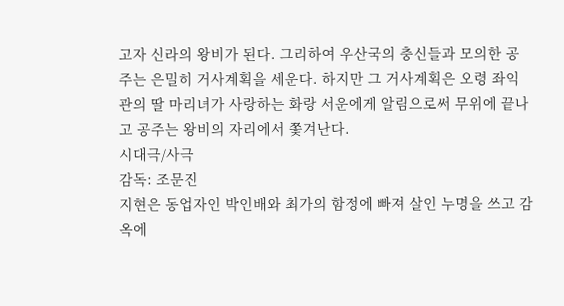고자 신라의 왕비가 된다. 그리하여 우산국의 충신들과 모의한 공주는 은밀히 거사계획을 세운다. 하지만 그 거사계획은 오령 좌익관의 딸 마리녀가 사랑하는 화랑 서운에게 알림으로써 무위에 끝나고 공주는 왕비의 자리에서 쫓겨난다.
시대극/사극
감독: 조문진
지현은 동업자인 박인배와 최가의 함정에 빠져 살인 누명을 쓰고 감옥에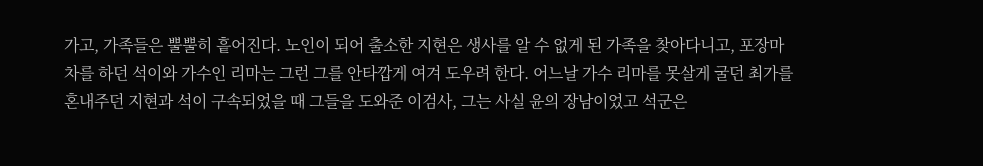가고, 가족들은 뿔뿔히 흩어진다. 노인이 되어 출소한 지현은 생사를 알 수 없게 된 가족을 찾아다니고, 포장마차를 하던 석이와 가수인 리마는 그런 그를 안타깝게 여겨 도우려 한다. 어느날 가수 리마를 못살게 굴던 최가를 혼내주던 지현과 석이 구속되었을 때 그들을 도와준 이검사, 그는 사실 윤의 장남이었고 석군은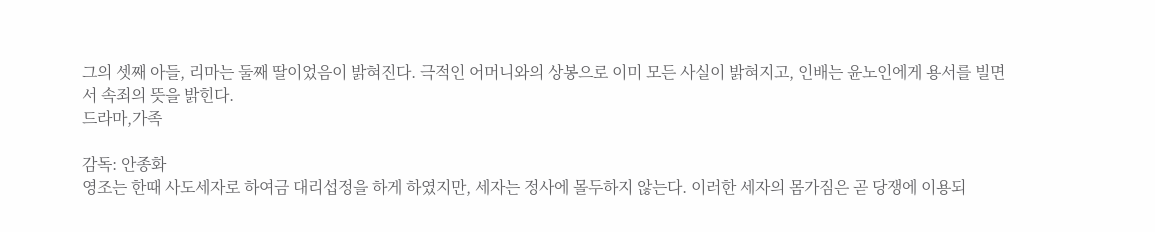그의 셋째 아들, 리마는 둘째 딸이었음이 밝혀진다. 극적인 어머니와의 상봉으로 이미 모든 사실이 밝혀지고, 인배는 윤노인에게 용서를 빌면서 속죄의 뜻을 밝힌다.
드라마,가족

감독: 안종화
영조는 한때 사도세자로 하여금 대리섭정을 하게 하였지만, 세자는 정사에 몰두하지 않는다. 이러한 세자의 몸가짐은 곧 당쟁에 이용되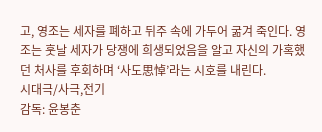고, 영조는 세자를 폐하고 뒤주 속에 가두어 굶겨 죽인다. 영조는 훗날 세자가 당쟁에 희생되었음을 알고 자신의 가혹했던 처사를 후회하며 ‘사도思悼’라는 시호를 내린다.
시대극/사극,전기
감독: 윤봉춘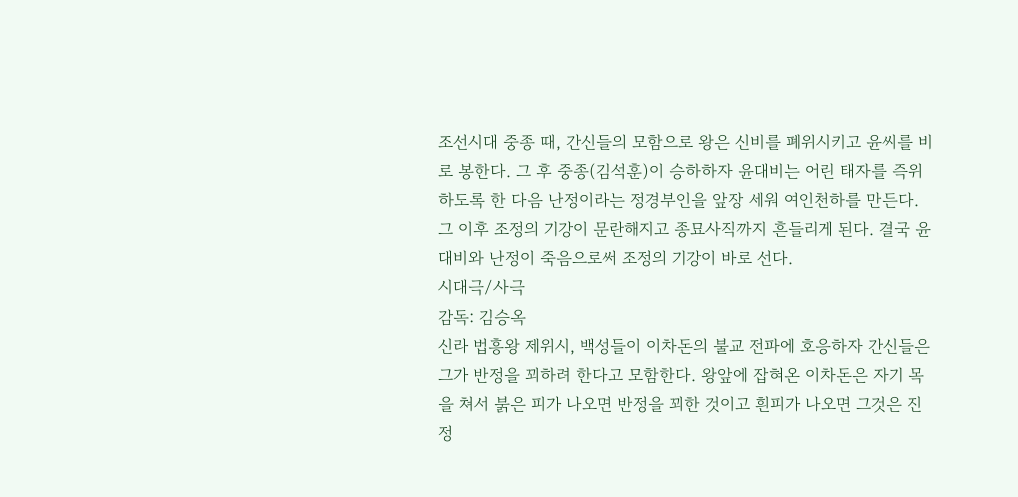조선시대 중종 때, 간신들의 모함으로 왕은 신비를 폐위시키고 윤씨를 비로 봉한다. 그 후 중종(김석훈)이 승하하자 윤대비는 어린 태자를 즉위하도록 한 다음 난정이라는 정경부인을 앞장 세워 여인천하를 만든다. 그 이후 조정의 기강이 문란해지고 종묘사직까지 흔들리게 된다. 결국 윤대비와 난정이 죽음으로써 조정의 기강이 바로 선다.
시대극/사극
감독: 김승옥
신라 법흥왕 제위시, 백성들이 이차돈의 불교 전파에 호응하자 간신들은 그가 반정을 꾀하려 한다고 모함한다. 왕앞에 잡혀온 이차돈은 자기 목을 쳐서 붉은 피가 나오면 반정을 꾀한 것이고 흰피가 나오면 그것은 진정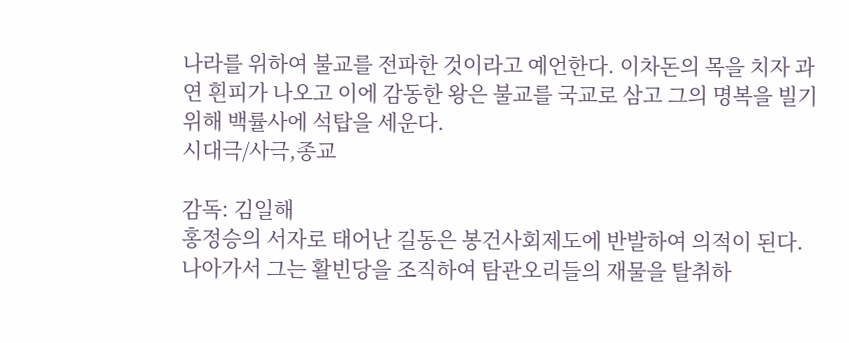나라를 위하여 불교를 전파한 것이라고 예언한다. 이차돈의 목을 치자 과연 흰피가 나오고 이에 감동한 왕은 불교를 국교로 삼고 그의 명복을 빌기 위해 백률사에 석탑을 세운다.
시대극/사극,종교

감독: 김일해
홍정승의 서자로 태어난 길동은 봉건사회제도에 반발하여 의적이 된다. 나아가서 그는 활빈당을 조직하여 탐관오리들의 재물을 탈취하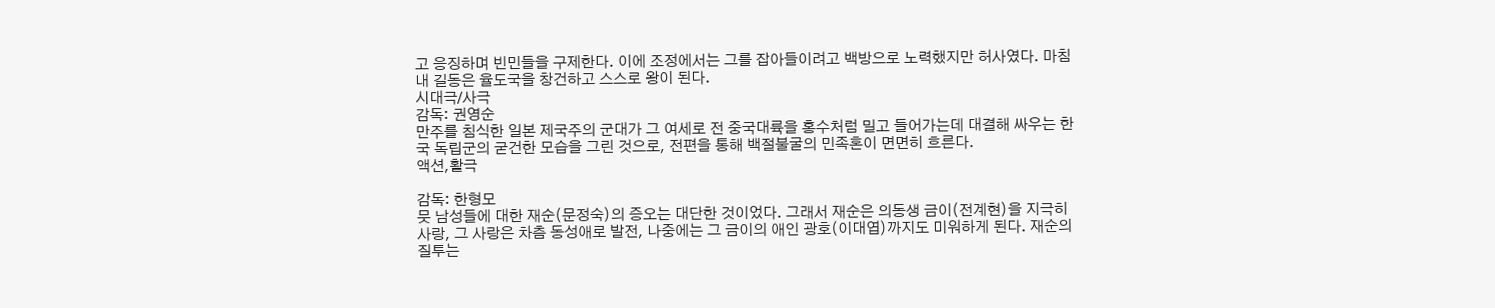고 응징하며 빈민들을 구제한다. 이에 조정에서는 그를 잡아들이려고 백방으로 노력했지만 허사였다. 마침내 길동은 율도국을 창건하고 스스로 왕이 된다.
시대극/사극
감독: 권영순
만주를 침식한 일본 제국주의 군대가 그 여세로 전 중국대륙을 홍수처럼 밀고 들어가는데 대결해 싸우는 한국 독립군의 굳건한 모습을 그린 것으로, 전편을 통해 백절불굴의 민족혼이 면면히 흐른다.
액션,활극

감독: 한형모
뭇 남성들에 대한 재순(문정숙)의 증오는 대단한 것이었다. 그래서 재순은 의동생 금이(전계현)을 지극히 사랑, 그 사랑은 차츰 동성애로 발전, 나중에는 그 금이의 애인 광호(이대엽)까지도 미워하게 된다. 재순의 질투는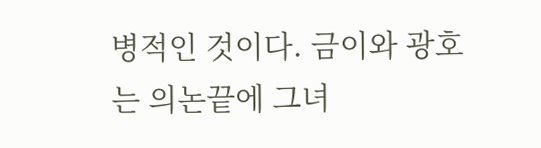병적인 것이다. 금이와 광호는 의논끝에 그녀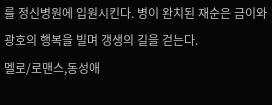를 정신병원에 입원시킨다. 병이 완치된 재순은 금이와 광호의 행복을 빌며 갱생의 길을 걷는다.
멜로/로맨스,동성애